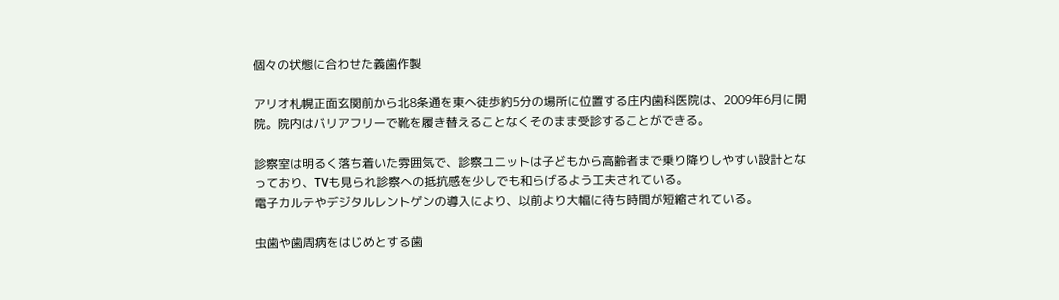個々の状態に合わせた義歯作製

アリオ札幌正面玄関前から北8条通を東へ徒歩約5分の場所に位置する庄内歯科医院は、2009年6月に開院。院内はバリアフリーで靴を履き替えることなくそのまま受診することができる。

診察室は明るく落ち着いた雰囲気で、診察ユニットは子どもから高齢者まで乗り降りしやすい設計となっており、TVも見られ診察への抵抗感を少しでも和らげるよう工夫されている。
電子カルテやデジタルレントゲンの導入により、以前より大幅に待ち時間が短縮されている。

虫歯や歯周病をはじめとする歯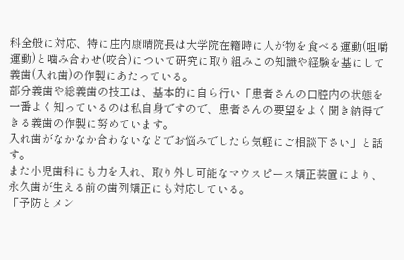科全般に対応、特に庄内康晴院長は大学院在籍時に人が物を食べる運動(咀嚼運動)と噛み合わせ(咬合)について研究に取り組みこの知識や経験を基にして義歯(入れ歯)の作製にあたっている。
部分義歯や総義歯の技工は、基本的に自ら行い「患者さんの口腔内の状態を一番よく知っているのは私自身ですので、患者さんの要望をよく聞き納得できる義歯の作製に努めています。
入れ歯がなかなか合わないなどでお悩みでしたら気軽にご相談下さい」と話す。
また小児歯科にも力を入れ、取り外し可能なマウスピース矯正装置により、永久歯が生える前の歯列矯正にも対応している。
「予防とメン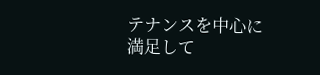テナンスを中心に満足して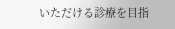いただける診療を目指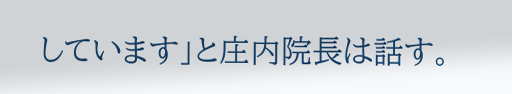しています」と庄内院長は話す。